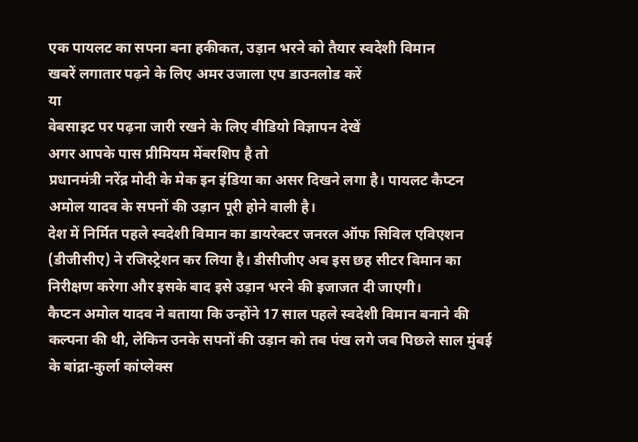एक पायलट का सपना बना हकीकत, उड़ान भरने को तैयार स्वदेशी विमान
खबरें लगातार पढ़ने के लिए अमर उजाला एप डाउनलोड करें
या
वेबसाइट पर पढ़ना जारी रखने के लिए वीडियो विज्ञापन देखें
अगर आपके पास प्रीमियम मेंबरशिप है तो
प्रधानमंत्री नरेंद्र मोदी के मेक इन इंडिया का असर दिखने लगा है। पायलट कैप्टन अमोल यादव के सपनों की उड़ान पूरी होने वाली है।
देश में निर्मित पहले स्वदेशी विमान का डायरेक्टर जनरल ऑफ सिविल एविएशन (डीजीसीए) ने रजिस्ट्रेशन कर लिया है। डीसीजीए अब इस छह सीटर विमान का निरीक्षण करेगा और इसके बाद इसे उड़ान भरने की इजाजत दी जाएगी।
कैप्टन अमोल यादव ने बताया कि उन्होंने 17 साल पहले स्वदेशी विमान बनाने की कल्पना की थी, लेकिन उनके सपनों की उड़ान को तब पंख लगे जब पिछले साल मुंबई के बांद्रा-कुर्ला कांप्लेक्स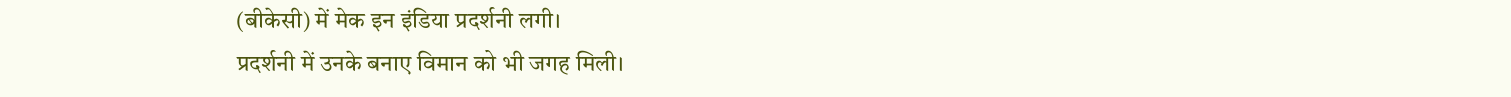(बीकेसी) में मेक इन इंडिया प्रदर्शनी लगी।
प्रदर्शनी में उनके बनाए विमान को भी जगह मिली।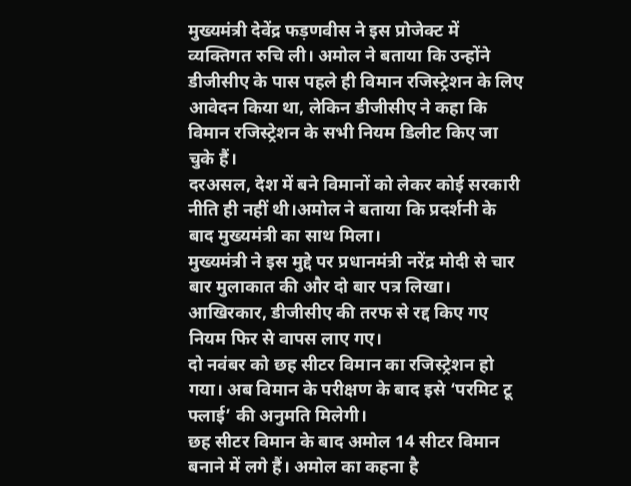मुख्यमंत्री देवेंद्र फड़णवीस ने इस प्रोजेक्ट में व्यक्तिगत रुचि ली। अमोल ने बताया कि उन्होंने डीजीसीए के पास पहले ही विमान रजिस्ट्रेशन के लिए आवेदन किया था, लेकिन डीजीसीए ने कहा कि विमान रजिस्ट्रेशन के सभी नियम डिलीट किए जा चुके हैं।
दरअसल, देश में बने विमानों को लेकर कोई सरकारी नीति ही नहीं थी।अमोल ने बताया कि प्रदर्शनी के बाद मुख्यमंत्री का साथ मिला।
मुख्यमंत्री ने इस मुद्दे पर प्रधानमंत्री नरेंद्र मोदी से चार बार मुलाकात की और दो बार पत्र लिखा। आखिरकार, डीजीसीए की तरफ से रद्द किए गए नियम फिर से वापस लाए गए।
दो नवंबर को छह सीटर विमान का रजिस्ट्रेशन हो गया। अब विमान के परीक्षण के बाद इसे ‘परमिट टू फ्लाई’ की अनुमति मिलेगी।
छह सीटर विमान के बाद अमोल 14 सीटर विमान बनाने में लगे हैं। अमोल का कहना है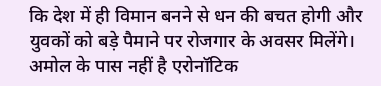कि देश में ही विमान बनने से धन की बचत होगी और युवकों को बड़े पैमाने पर रोजगार के अवसर मिलेंगे।
अमोल के पास नहीं है एरोनॉटिक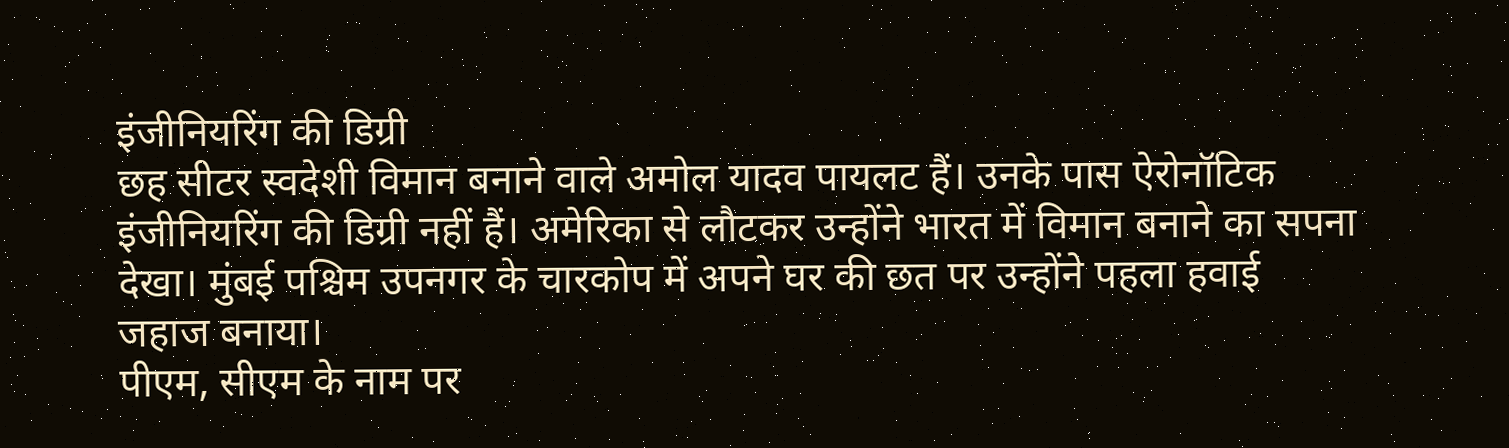इंजीनियरिंग की डिग्री
छह सीटर स्वदेशी विमान बनाने वाले अमोल यादव पायलट हैं। उनके पास ऐरोनॉटिक इंजीनियरिंग की डिग्री नहीं हैं। अमेरिका से लौटकर उन्होंने भारत में विमान बनाने का सपना देखा। मुंबई पश्चिम उपनगर के चारकोप में अपने घर की छत पर उन्होंने पहला हवाई जहाज बनाया।
पीएम, सीएम के नाम पर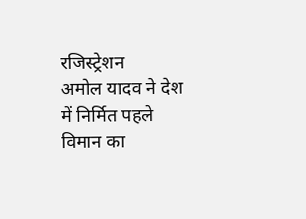रजिस्ट्रेशन
अमोल यादव ने देश में निर्मित पहले विमान का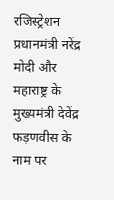रजिस्ट्रेशन प्रधानमंत्री नरेंद्र मोदी और महाराष्ट्र के मुख्यमंत्री देवेंद्र फड़णवीस के नाम पर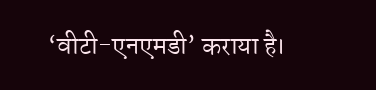‘वीटी-एनएमडी’ कराया है।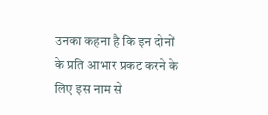उनका कहना है कि इन दोनों के प्रति आभार प्रकट करने के लिए इस नाम से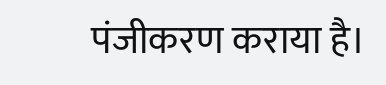पंजीकरण कराया है।